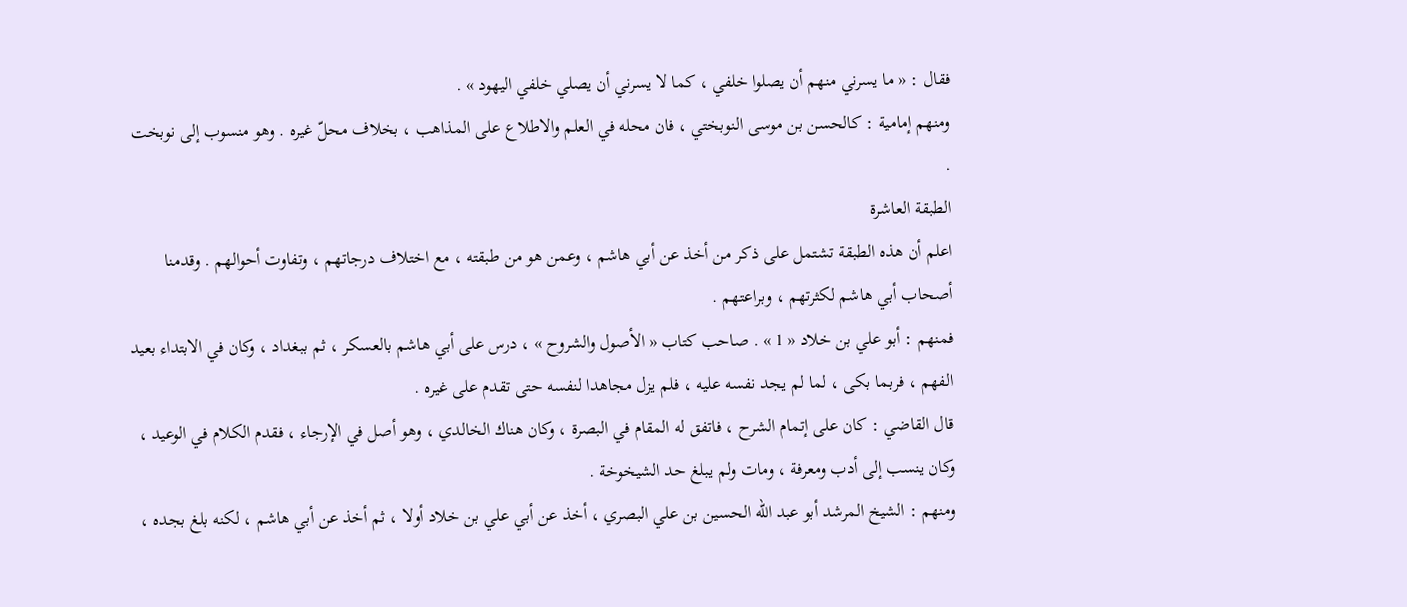فقال : « ما يسرني منهم أن يصلوا خلفي ، كما لا يسرني أن يصلي خلفي اليهود » .
ومنهم إمامية : كالحسن بن موسى النوبختي ، فان محله في العلم والاطلاع على المذاهب ، بخلاف محلّ غيره . وهو منسوب إلى نوبخت .
الطبقة العاشرة
اعلم أن هذه الطبقة تشتمل على ذكر من أخذ عن أبي هاشم ، وعمن هو من طبقته ، مع اختلاف درجاتهم ، وتفاوت أحوالهم . وقدمنا أصحاب أبي هاشم لكثرتهم ، وبراعتهم .
فمنهم : أبو علي بن خلاد « 1 » . صاحب كتاب « الأصول والشروح » ، درس على أبي هاشم بالعسكر ، ثم ببغداد ، وكان في الابتداء بعيد الفهم ، فربما بكى ، لما لم يجد نفسه عليه ، فلم يزل مجاهدا لنفسه حتى تقدم على غيره .
قال القاضي : كان على إتمام الشرح ، فاتفق له المقام في البصرة ، وكان هناك الخالدي ، وهو أصل في الإرجاء ، فقدم الكلام في الوعيد ، وكان ينسب إلى أدب ومعرفة ، ومات ولم يبلغ حد الشيخوخة .
ومنهم : الشيخ المرشد أبو عبد اللّه الحسين بن علي البصري ، أخذ عن أبي علي بن خلاد أولا ، ثم أخذ عن أبي هاشم ، لكنه بلغ بجده ،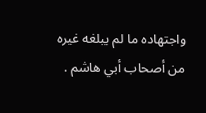واجتهاده ما لم يبلغه غيره من أصحاب أبي هاشم .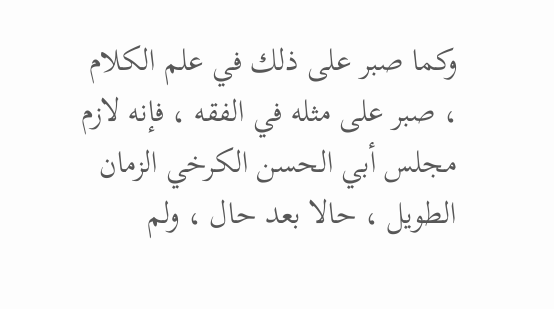وكما صبر على ذلك في علم الكلام ، صبر على مثله في الفقه ، فإنه لازم مجلس أبي الحسن الكرخي الزمان الطويل ، حالا بعد حال ، ولم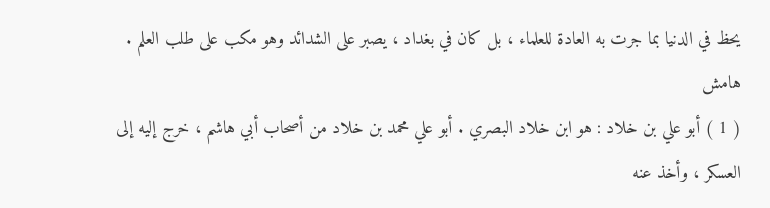يحظ في الدنيا بما جرت به العادة للعلماء ، بل كان في بغداد ، يصبر على الشدائد وهو مكب على طلب العلم .
هامش
( 1 ) أبو علي بن خلاد : هو ابن خلاد البصري . أبو علي محمد بن خلاد من أصحاب أبي هاشم ، خرج إليه إلى العسكر ، وأخذ عنه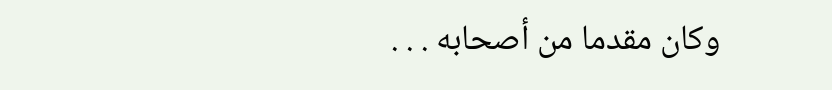وكان مقدما من أصحابه . . .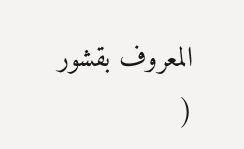المعروف بقشور (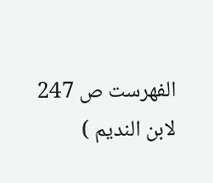الفهرست ص 247 لابن النديم )